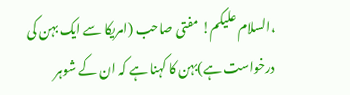،السلام علیکم! مفتی صاحب (امریکا سے ایک بہن کی درخواست ہے)بہن کا کہنا ہے کہ ان کے شوہر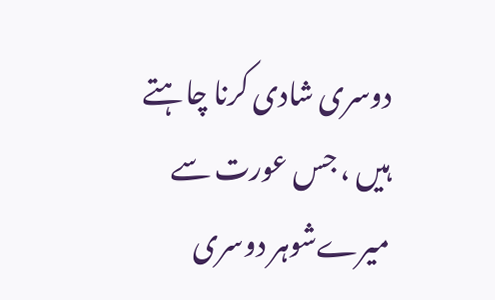دوسری شادی کرنا چاہتے ہیں ، جس عورت سے میرےشوہر دوسری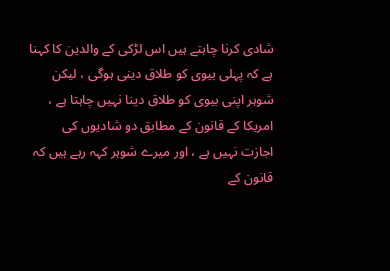شادی کرنا چاہتے ہیں اس لڑکی کے والدین کا کہنا ہے کہ پہلی بیوی کو طلاق دینی ہوگی ، لیکن شوہر اپنی بیوی کو طلاق دینا نہیں چاہتا ہے ، امریکا کے قانون کے مطابق دو شادیوں کی اجازت نہیں ہے ، اور میرے شوہر کہہ رہے ہیں کہ قانون کے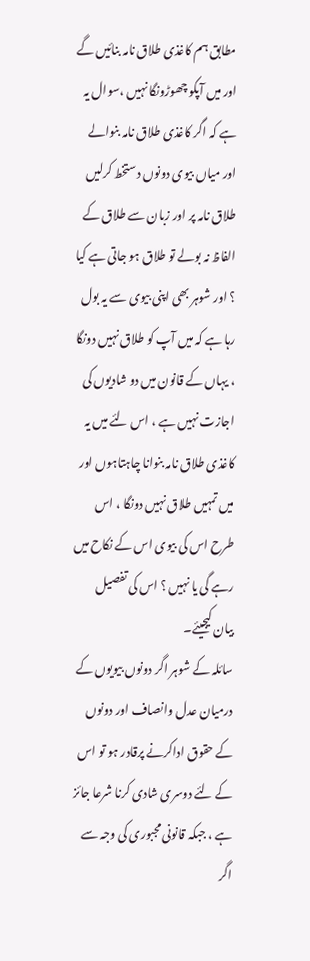مطابق ہم کاغذی طلاق نامہ بنائیں گے اور میں آپکو چھوڑونگا نہیں ،سوال یہ ہے کہ اگر کاغذی طلاق نامہ بنوالے اور میاں بیوی دونوں دستخط کرلیں طلاق نامہ پر اور زبان سے طلاق کے الفاظ نہ بولے تو طلاق ہو جاتی ہے کیا ؟ اور شوہر بھی اپنی بیوی سے یہ بول رہا ہے کہ میں آپ کو طلاق نہیں دونگا ، یہاں کے قانون میں دو شادیوں کی اجازت نہیں ہے ، اس لئے میں یہ کاغذی طلاق نامہ بنوانا چاہتاہوں اور میں تمہیں طلاق نہیں دونگا ، اس طرح اس کی بیوی اس کے نکاح میں رہے گی یا نہیں ؟ اس کی تفصیل بیان کیجیئے۔
سائلہ کے شوہر اگر دونوں بیویوں کے درمیان عدل وانصاف اور دونوں کے حقوق اداکرنے پرقادر ہو تو اس کے لئے دوسری شادی کرنا شرعا جائز ہے ، جبکہ قانونی مجبوری کی وجہ سے اگر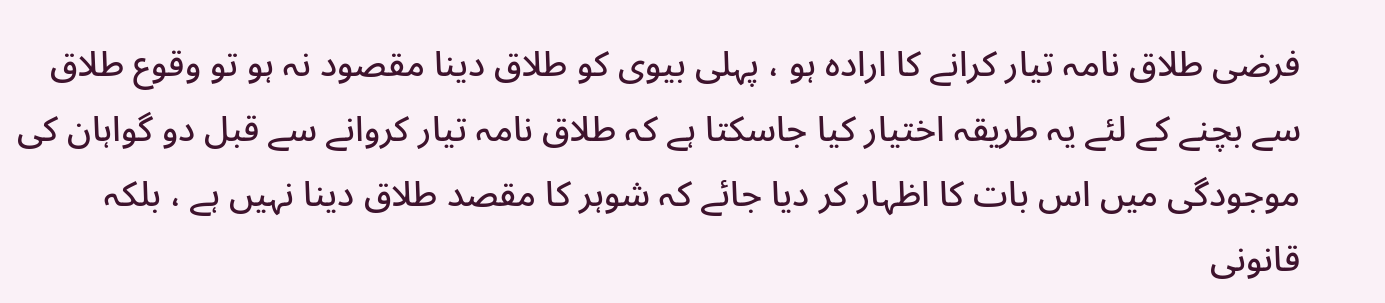فرضی طلاق نامہ تیار کرانے کا ارادہ ہو ، پہلی بیوی کو طلاق دینا مقصود نہ ہو تو وقوع طلاق سے بچنے کے لئے یہ طریقہ اختیار کیا جاسکتا ہے کہ طلاق نامہ تیار کروانے سے قبل دو گواہان کی موجودگی میں اس بات کا اظہار کر دیا جائے کہ شوہر کا مقصد طلاق دینا نہیں ہے ، بلکہ قانونی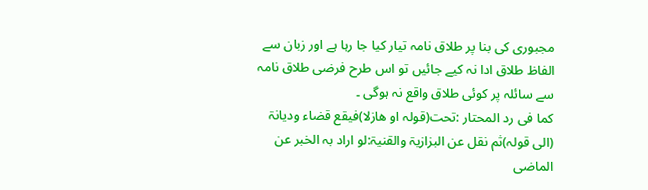مجبوری کی بنا پر طلاق نامہ تیار کیا جا رہا ہے اور زبان سے الفاظ طلاق ادا نہ کیے جائیں تو اس طرح فرضی طلاق نامہ سے سائلہ پر کوئی طلاق واقع نہ ہوگی ۔
کما فی رد المحتار :تحت(قولہ او ھازلا)فیقع قضاء ودیانۃ (الی قولہ)ثم نقل عن البزازیۃ والقنیۃ:لو اراد بہ الخبر عن الماضی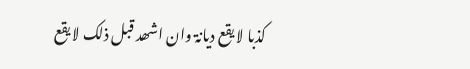کذبا لا یقع دیانۃ وان اشھد قبل ذلک لا یقع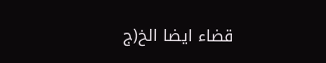قضاء ایضا الخ(ج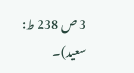3 ص 238 ط: سعید)۔